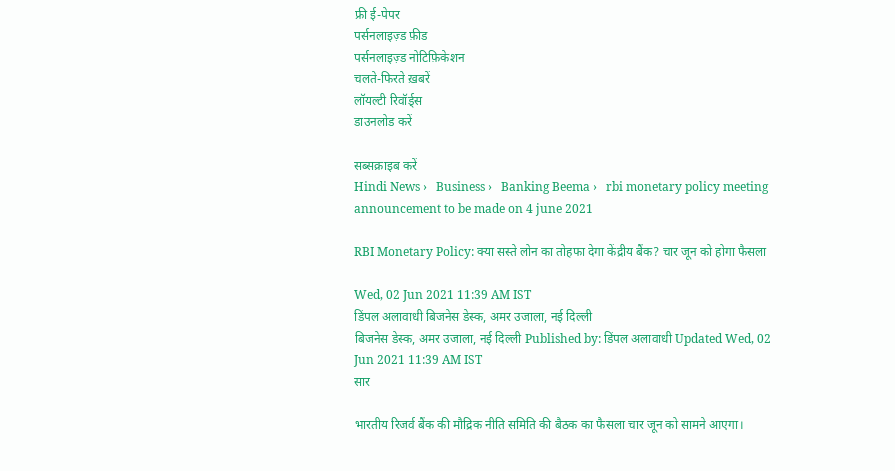फ्री ई-पेपर
पर्सनलाइज़्ड फ़ीड
पर्सनलाइज़्ड नोटिफ़िकेशन
चलते-फिरते ख़बरें
लॉयल्टी रिवॉर्ड्स
डाउनलोड करें

सब्सक्राइब करें
Hindi News ›   Business ›   Banking Beema ›   rbi monetary policy meeting announcement to be made on 4 june 2021

RBI Monetary Policy: क्या सस्ते लोन का तोहफा देगा केंद्रीय बैंक? चार जून को होगा फैसला

Wed, 02 Jun 2021 11:39 AM IST
डिंपल अलावाधी बिजनेस डेस्क, अमर उजाला, नई दिल्ली
बिजनेस डेस्क, अमर उजाला, नई दिल्ली Published by: डिंपल अलावाधी Updated Wed, 02 Jun 2021 11:39 AM IST
सार

भारतीय रिजर्व बैंक की मौद्रिक नीति समिति की बैठक का फैसला चार जून को सामने आएगा।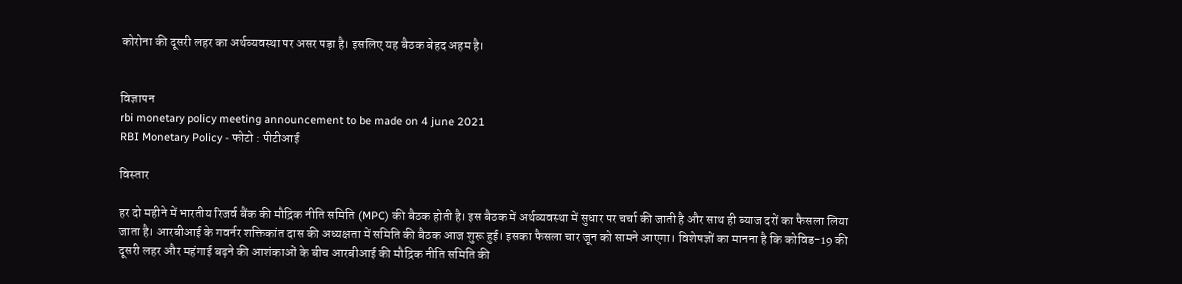कोरोना की दूसरी लहर का अर्थव्यवस्था पर असर पड़ा है। इसलिए यह बैठक बेहद अहम है।


विज्ञापन
rbi monetary policy meeting announcement to be made on 4 june 2021
RBI Monetary Policy - फोटो : पीटीआई

विस्तार

हर दो महीने में भारतीय रिजर्व बैंक की मौद्रिक नीति समिति (MPC) की बैठक होती है। इस बैठक में अर्थव्यवस्था में सुधार पर चर्चा की जाती है और साथ ही ब्याज दरों का फैसला लिया जाता है। आरबीआई के गवर्नर शक्तिकांत दास की अध्यक्षता में समिति की बैठक आज शुरू हुई। इसका फैसला चार जून को सामने आएगा। विशेषज्ञों का मानना है कि कोविड-19 की दूसरी लहर और महंगाई बढ़ने की आशंकाओं के बीच आरबीआई की मौद्रिक नीति समिति की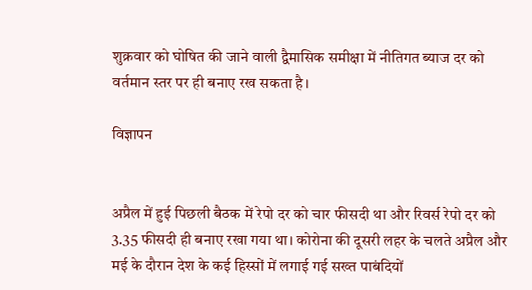शुक्रवार को घोषित की जाने वाली द्वैमासिक समीक्षा में नीतिगत ब्याज दर को वर्तमान स्तर पर ही बनाए रख सकता है।

विज्ञापन


अप्रैल में हुई पिछली बैठक में रेपो दर को चार फीसदी था और रिवर्स रेपो दर को 3.35 फीसदी ही बनाए रखा गया था। कोरोना की दूसरी लहर के चलते अप्रैल और मई के दौरान देश के कई हिस्सों में लगाई गई सख्त पाबंदियों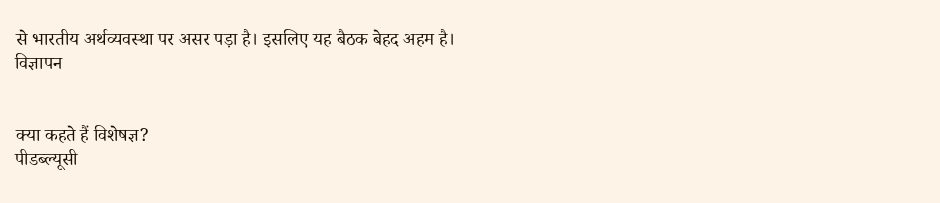से भारतीय अर्थव्यवस्था पर असर पड़ा है। इसलिए यह बैठक बेहद अहम है।
विज्ञापन


क्या कहते हैं विशेषज्ञ?
पीडब्ल्यूसी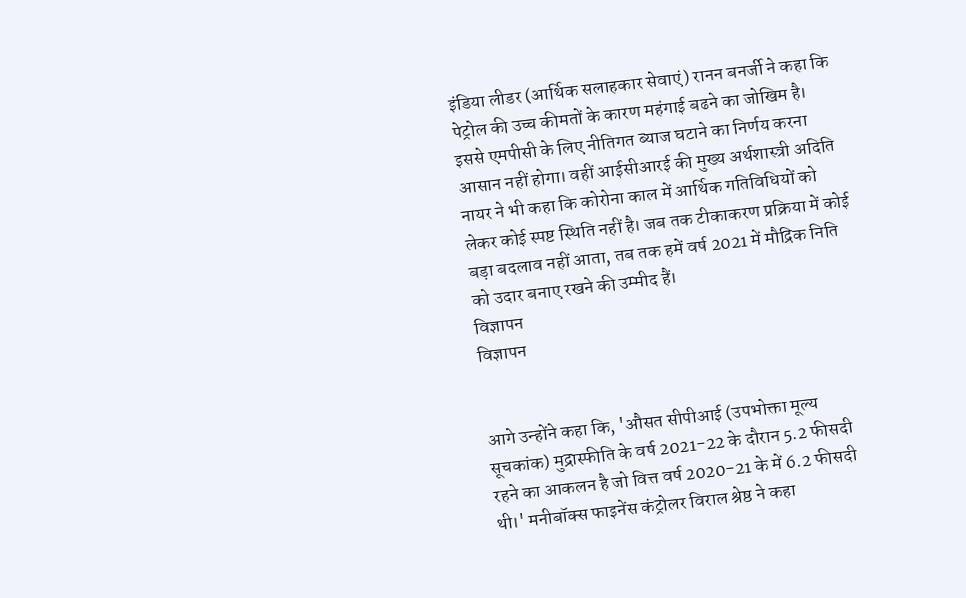इंडिया लीडर (आर्थिक सलाहकार सेवाएं) रानन बनर्जी ने कहा कि पेट्रोल की उच्च कीमतों के कारण महंगाई बढने का जोखिम है। इससे एमपीसी के लिए नीतिगत ब्याज घटाने का निर्णय करना आसान नहीं होगा। वहीं आईसीआरई की मुख्य अर्थशास्त्री अदिति नायर ने भी कहा कि कोरोना काल में आर्थिक गतिविधियों को लेकर कोई स्पष्ट स्थिति नहीं है। जब तक टीकाकरण प्रक्रिया में कोई बड़ा बदलाव नहीं आता, तब तक हमें वर्ष 2021 में मौद्रिक निति को उदार बनाए रखने की उम्मीद हैं।
विज्ञापन
विज्ञापन


आगे उन्होंने कहा कि, 'औसत सीपीआई (उपभोक्ता मूल्य सूचकांक) मुद्रास्फीति के वर्ष 2021-22 के दौरान 5.2 फीसदी रहने का आकलन है जो वित्त वर्ष 2020-21 के में 6.2 फीसदी थी।' मनीबॉक्स फाइनेंस कंट्रोलर विराल श्रेष्ठ ने कहा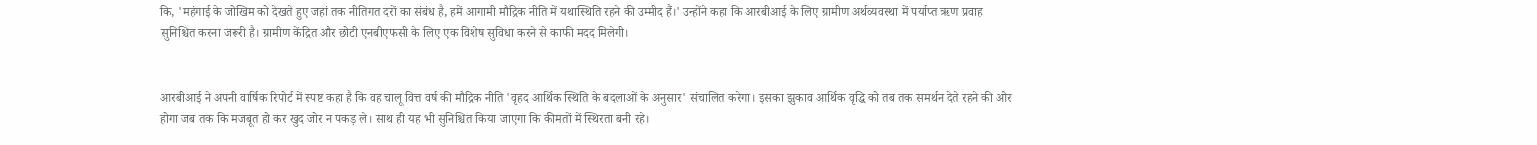कि, 'महंगाई के जोखिम को देखते हुए जहां तक नीतिगत दरों का संबंध है, हमें आगामी मौद्रिक नीति में यथास्थिति रहने की उम्मीद हैं।' उन्होंने कहा कि आरबीआई के लिए ग्रामीण अर्थव्यवस्था में पर्याप्त ऋण प्रवाह सुनिश्चित करना जरूरी है। ग्रामीण केंद्रित और छोटी एनबीएफसी के लिए एक विशेष सुविधा करने से काफी मदद मिलेगी।


आरबीआई ने अपनी वार्षिक रिपोर्ट में स्पष्ट कहा है कि वह चालू वित्त वर्ष की मौद्रिक नीति 'वृहद आर्थिक स्थिति के बदलाओं के अनुसार' संचालित करेगा। इसका झुकाव आर्थिक वृद्धि को तब तक समर्थन देते रहने की ओर होगा जब तक कि मजबूत हो कर खुद जोर न पकड़ ले। साथ ही यह भी सुनिश्चित किया जाएगा कि कीमतों में स्थिरता बनी रहे।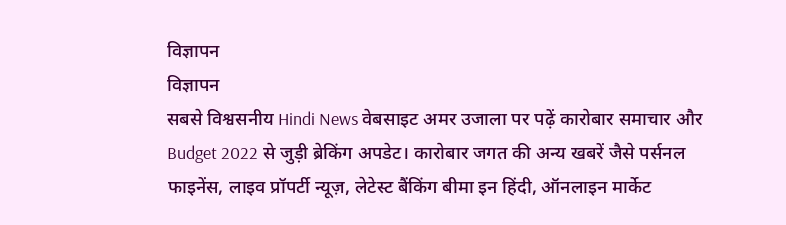विज्ञापन
विज्ञापन
सबसे विश्वसनीय Hindi News वेबसाइट अमर उजाला पर पढ़ें कारोबार समाचार और Budget 2022 से जुड़ी ब्रेकिंग अपडेट। कारोबार जगत की अन्य खबरें जैसे पर्सनल फाइनेंस, लाइव प्रॉपर्टी न्यूज़, लेटेस्ट बैंकिंग बीमा इन हिंदी, ऑनलाइन मार्केट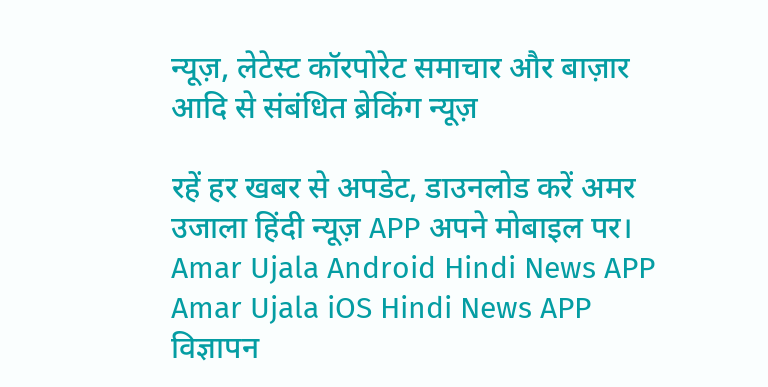न्यूज़, लेटेस्ट कॉरपोरेट समाचार और बाज़ार आदि से संबंधित ब्रेकिंग न्यूज़

रहें हर खबर से अपडेट, डाउनलोड करें अमर उजाला हिंदी न्यूज़ APP अपने मोबाइल पर।
Amar Ujala Android Hindi News APP Amar Ujala iOS Hindi News APP
विज्ञापन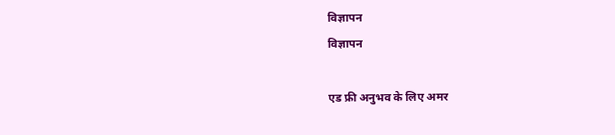विज्ञापन
विज्ञापन

एड फ्री अनुभव के लिए अमर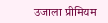उजाला प्रीमियम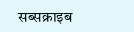सब्सक्राइब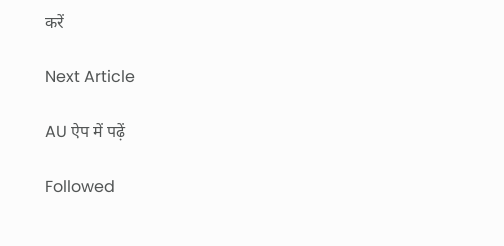करें

Next Article

AU ऐप में पढ़ें

Followed